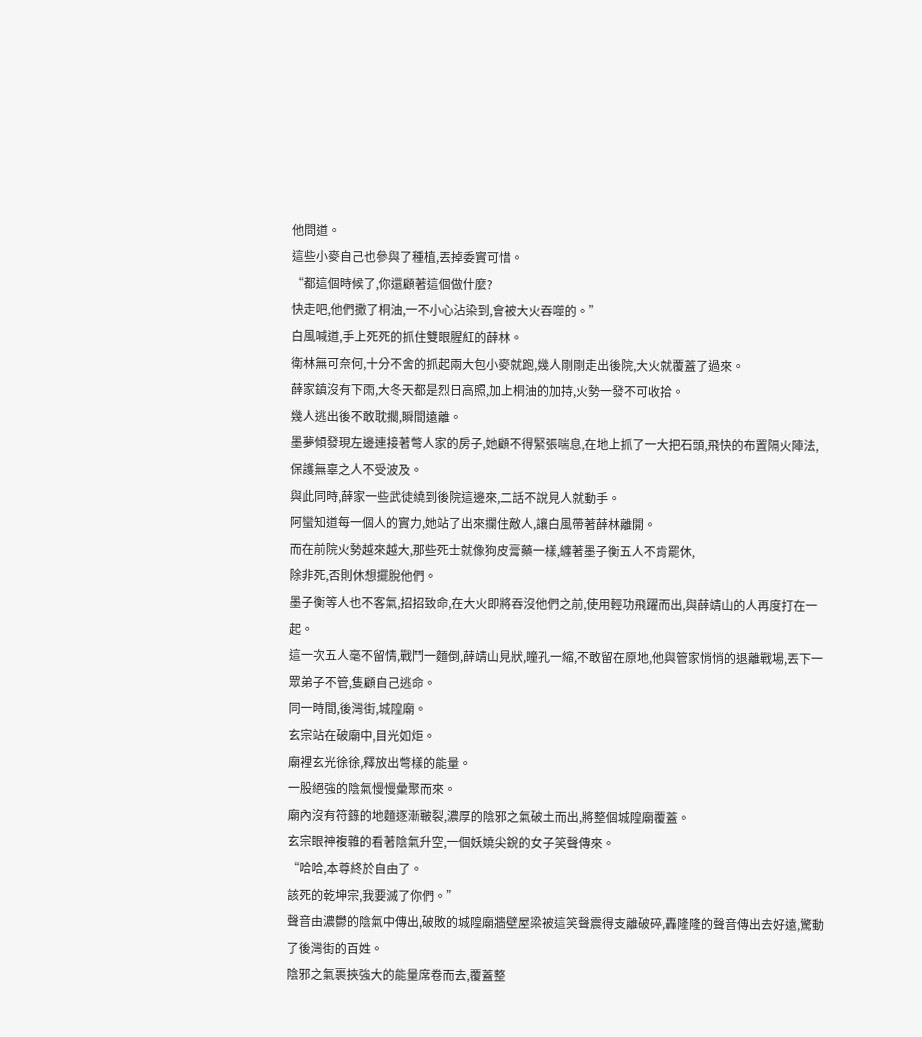他問道。
這些小麥自己也參與了種植,丟掉委實可惜。
“都這個時候了,你還顧著這個做什麼?
快走吧,他們撒了桐油,一不小心沾染到,會被大火吞噬的。”
白風喊道,手上死死的抓住雙眼腥紅的薛林。
衛林無可奈何,十分不舍的抓起兩大包小麥就跑,幾人剛剛走出後院,大火就覆蓋了過來。
薛家鎮沒有下雨,大冬天都是烈日高照,加上桐油的加持,火勢一發不可收拾。
幾人逃出後不敢耽擱,瞬間遠離。
墨夢傾發現左邊連接著彆人家的房子,她顧不得緊張喘息,在地上抓了一大把石頭,飛快的布置隔火陣法,保護無辜之人不受波及。
與此同時,薛家一些武徒繞到後院這邊來,二話不說見人就動手。
阿蠻知道每一個人的實力,她站了出來攔住敵人,讓白風帶著薛林離開。
而在前院火勢越來越大,那些死士就像狗皮膏藥一樣,纏著墨子衡五人不肯罷休,
除非死,否則休想擺脫他們。
墨子衡等人也不客氣,招招致命,在大火即將吞沒他們之前,使用輕功飛躍而出,與薛靖山的人再度打在一起。
這一次五人毫不留情,戰鬥一麵倒,薛靖山見狀,瞳孔一縮,不敢留在原地,他與管家悄悄的退離戰場,丟下一眾弟子不管,隻顧自己逃命。
同一時間,後灣街,城隍廟。
玄宗站在破廟中,目光如炬。
廟裡玄光徐徐,釋放出彆樣的能量。
一股絕強的陰氣慢慢彙聚而來。
廟內沒有符籙的地麵逐漸皸裂,濃厚的陰邪之氣破土而出,將整個城隍廟覆蓋。
玄宗眼神複雜的看著陰氣升空,一個妖嬈尖銳的女子笑聲傳來。
“哈哈,本尊終於自由了。
該死的乾坤宗,我要滅了你們。”
聲音由濃鬱的陰氣中傳出,破敗的城隍廟牆壁屋梁被這笑聲震得支離破碎,轟隆隆的聲音傳出去好遠,驚動了後灣街的百姓。
陰邪之氣裹挾強大的能量席卷而去,覆蓋整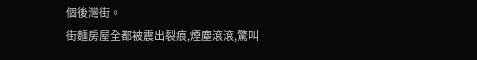個後灣街。
街麵房屋全都被震出裂痕,煙塵滾滾,驚叫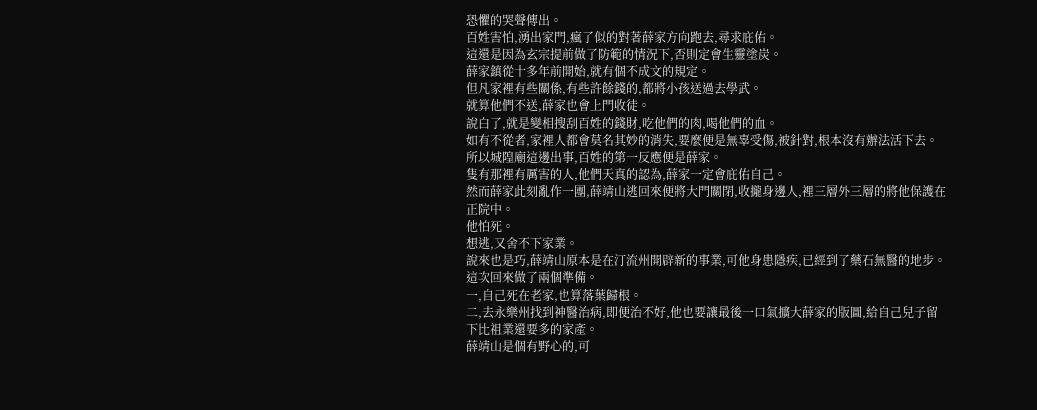恐懼的哭聲傳出。
百姓害怕,湧出家門,瘋了似的對著薛家方向跑去,尋求庇佑。
這還是因為玄宗提前做了防範的情況下,否則定會生靈塗炭。
薛家鎮從十多年前開始,就有個不成文的規定。
但凡家裡有些關係,有些許餘錢的,都將小孩送過去學武。
就算他們不送,薛家也會上門收徒。
說白了,就是變相搜刮百姓的錢財,吃他們的肉,喝他們的血。
如有不從者,家裡人都會莫名其妙的消失,要麼便是無辜受傷,被針對,根本沒有辦法活下去。
所以城隍廟這邊出事,百姓的第一反應便是薛家。
隻有那裡有厲害的人,他們天真的認為,薛家一定會庇佑自己。
然而薛家此刻亂作一團,薛靖山逃回來便將大門關閉,收攏身邊人,裡三層外三層的將他保護在正院中。
他怕死。
想逃,又舍不下家業。
說來也是巧,薛靖山原本是在汀流州開辟新的事業,可他身患隱疾,已經到了藥石無醫的地步。
這次回來做了兩個準備。
一,自己死在老家,也算落葉歸根。
二,去永樂州找到神醫治病,即便治不好,他也要讓最後一口氣擴大薛家的版圖,給自己兒子留下比祖業還要多的家產。
薛靖山是個有野心的,可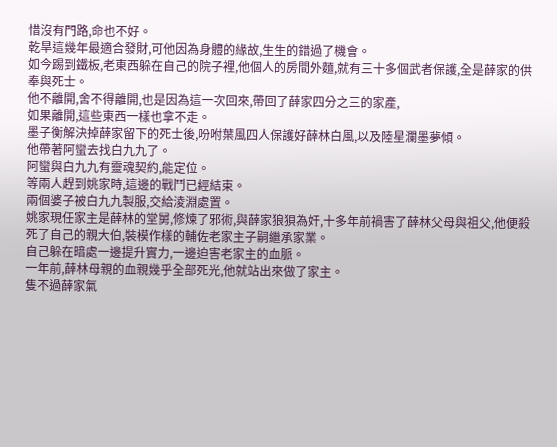惜沒有門路,命也不好。
乾旱這幾年最適合發財,可他因為身體的緣故,生生的錯過了機會。
如今踢到鐵板,老東西躲在自己的院子裡,他個人的房間外麵,就有三十多個武者保護,全是薛家的供奉與死士。
他不離開,舍不得離開,也是因為這一次回來,帶回了薛家四分之三的家產,
如果離開,這些東西一樣也拿不走。
墨子衡解決掉薛家留下的死士後,吩咐葉風四人保護好薛林白風,以及陸星瀾墨夢傾。
他帶著阿蠻去找白九九了。
阿蠻與白九九有靈魂契約,能定位。
等兩人趕到姚家時,這邊的戰鬥已經結束。
兩個婆子被白九九製服,交給淩淵處置。
姚家現任家主是薛林的堂舅,修煉了邪術,與薛家狼狽為奸,十多年前禍害了薛林父母與祖父,他便殺死了自己的親大伯,裝模作樣的輔佐老家主子嗣繼承家業。
自己躲在暗處一邊提升實力,一邊迫害老家主的血脈。
一年前,薛林母親的血親幾乎全部死光,他就站出來做了家主。
隻不過薛家氣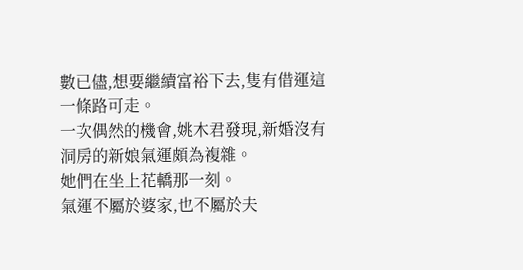數已儘,想要繼續富裕下去,隻有借運這一條路可走。
一次偶然的機會,姚木君發現,新婚沒有洞房的新娘氣運頗為複雜。
她們在坐上花轎那一刻。
氣運不屬於婆家,也不屬於夫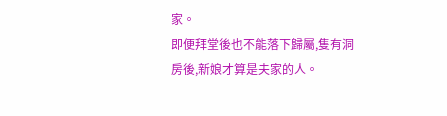家。
即便拜堂後也不能落下歸屬,隻有洞房後,新娘才算是夫家的人。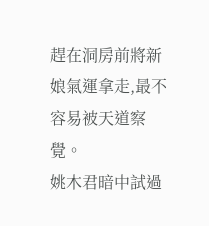趕在洞房前將新娘氣運拿走,最不容易被天道察覺。
姚木君暗中試過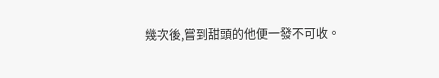幾次後,嘗到甜頭的他便一發不可收。